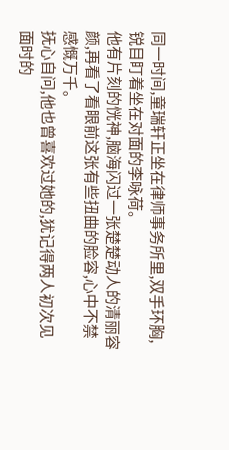同一时间,童瑞轩正坐在律师事务所里,双手环胸,锐目盯着坐在对面的李咏荷。
他有片刻的恍神,脑海闪过一张楚楚动人的清丽容颜,再看了看眼前这张有些扭曲的脸容,心中不禁感慨万千。
抚心自问,他也曾喜欢过她的,犹记得两人初次见面时的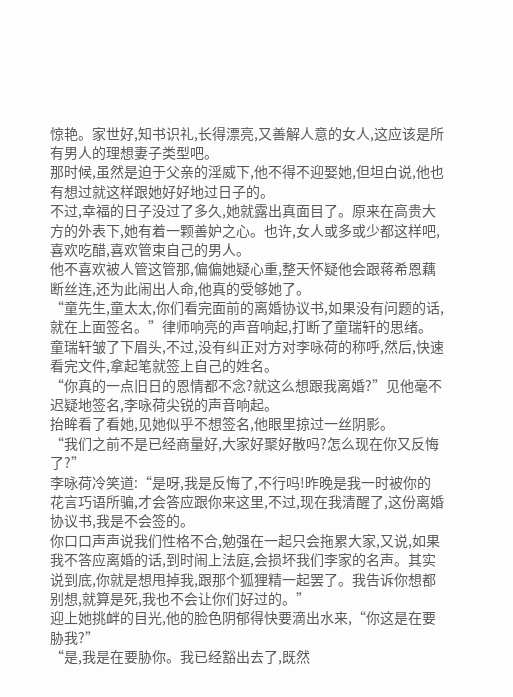惊艳。家世好,知书识礼,长得漂亮,又善解人意的女人,这应该是所有男人的理想妻子类型吧。
那时候,虽然是迫于父亲的淫威下,他不得不迎娶她,但坦白说,他也有想过就这样跟她好好地过日子的。
不过,幸福的日子没过了多久,她就露出真面目了。原来在高贵大方的外表下,她有着一颗善妒之心。也许,女人或多或少都这样吧,喜欢吃醋,喜欢管束自己的男人。
他不喜欢被人管这管那,偏偏她疑心重,整天怀疑他会跟蒋希恩藕断丝连,还为此闹出人命,他真的受够她了。
“童先生,童太太,你们看完面前的离婚协议书,如果没有问题的话,就在上面签名。”律师响亮的声音响起,打断了童瑞轩的思绪。
童瑞轩皱了下眉头,不过,没有纠正对方对李咏荷的称呼,然后,快速看完文件,拿起笔就签上自己的姓名。
“你真的一点旧日的恩情都不念?就这么想跟我离婚?”见他毫不迟疑地签名,李咏荷尖锐的声音响起。
抬眸看了看她,见她似乎不想签名,他眼里掠过一丝阴影。
“我们之前不是已经商量好,大家好聚好散吗?怎么现在你又反悔了?”
李咏荷冷笑道:“是呀,我是反悔了,不行吗!昨晚是我一时被你的花言巧语所骗,才会答应跟你来这里,不过,现在我清醒了,这份离婚协议书,我是不会签的。
你口口声声说我们性格不合,勉强在一起只会拖累大家,又说,如果我不答应离婚的话,到时闹上法庭,会损坏我们李家的名声。其实说到底,你就是想甩掉我,跟那个狐狸精一起罢了。我告诉你想都别想,就算是死,我也不会让你们好过的。”
迎上她挑衅的目光,他的脸色阴郁得快要滴出水来,“你这是在要胁我?”
“是,我是在要胁你。我已经豁出去了,既然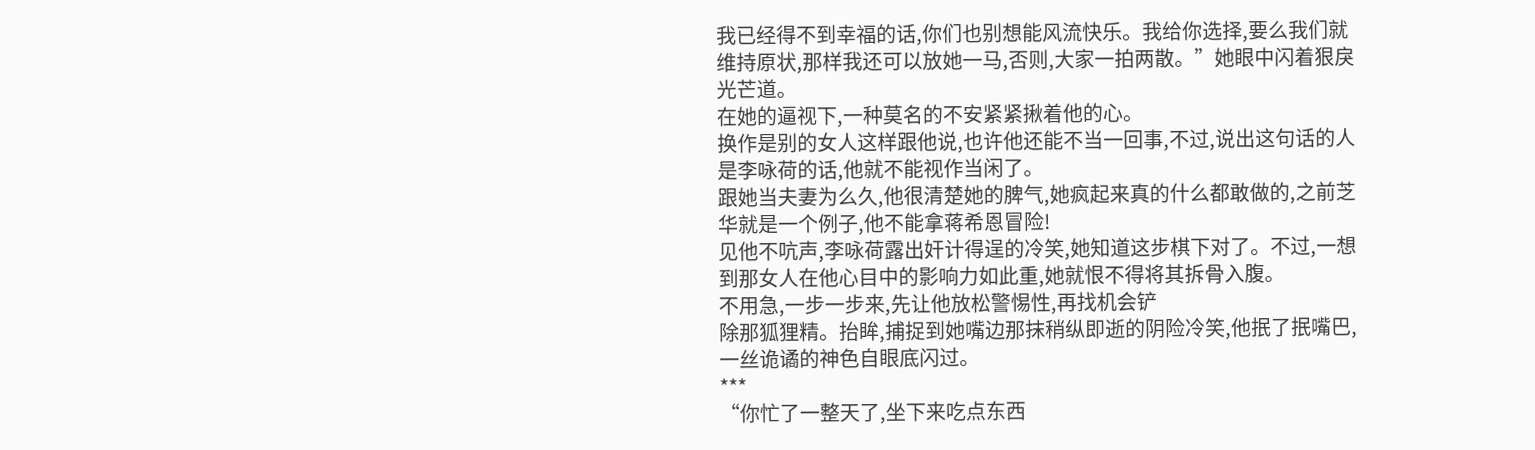我已经得不到幸福的话,你们也别想能风流快乐。我给你选择,要么我们就维持原状,那样我还可以放她一马,否则,大家一拍两散。”她眼中闪着狠戾光芒道。
在她的逼视下,一种莫名的不安紧紧揪着他的心。
换作是别的女人这样跟他说,也许他还能不当一回事,不过,说出这句话的人是李咏荷的话,他就不能视作当闲了。
跟她当夫妻为么久,他很清楚她的脾气,她疯起来真的什么都敢做的,之前芝华就是一个例子,他不能拿蒋希恩冒险!
见他不吭声,李咏荷露出奸计得逞的冷笑,她知道这步棋下对了。不过,一想到那女人在他心目中的影响力如此重,她就恨不得将其拆骨入腹。
不用急,一步一步来,先让他放松警惕性,再找机会铲
除那狐狸精。抬眸,捕捉到她嘴边那抹稍纵即逝的阴险冷笑,他抿了抿嘴巴,一丝诡谲的神色自眼底闪过。
***
“你忙了一整天了,坐下来吃点东西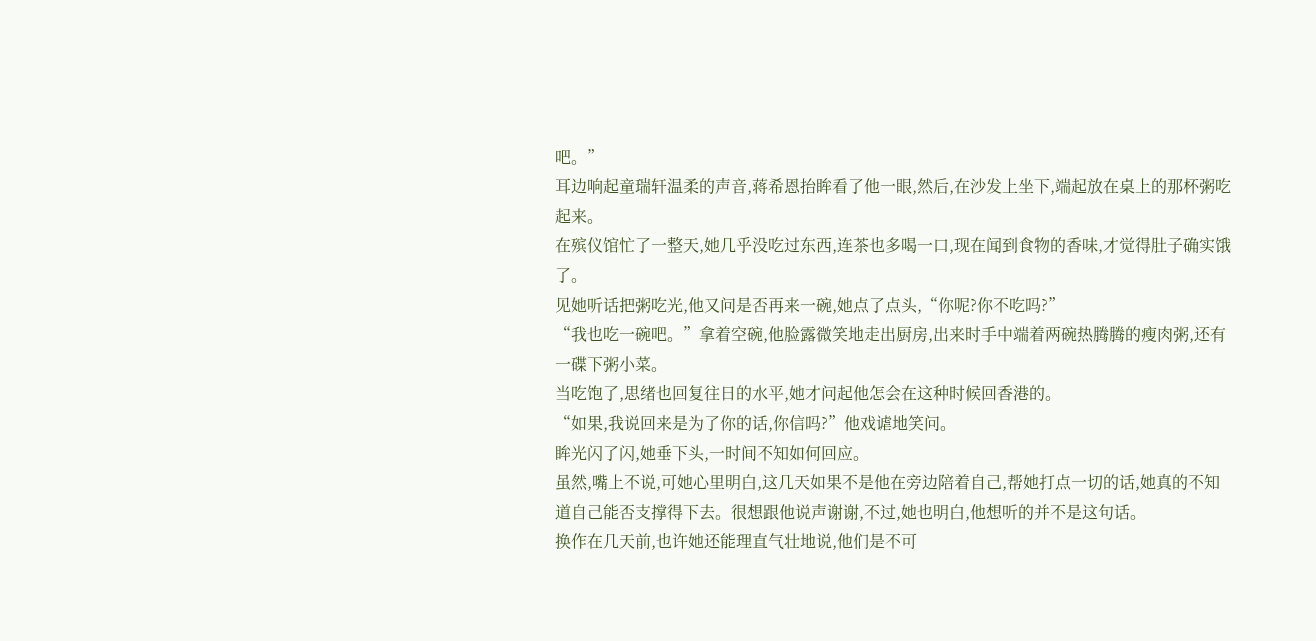吧。”
耳边响起童瑞轩温柔的声音,蒋希恩抬眸看了他一眼,然后,在沙发上坐下,端起放在桌上的那杯粥吃起来。
在殡仪馆忙了一整天,她几乎没吃过东西,连茶也多喝一口,现在闻到食物的香味,才觉得肚子确实饿了。
见她听话把粥吃光,他又问是否再来一碗,她点了点头,“你呢?你不吃吗?”
“我也吃一碗吧。”拿着空碗,他脸露微笑地走出厨房,出来时手中端着两碗热腾腾的瘦肉粥,还有一碟下粥小菜。
当吃饱了,思绪也回复往日的水平,她才问起他怎会在这种时候回香港的。
“如果,我说回来是为了你的话,你信吗?”他戏谑地笑问。
眸光闪了闪,她垂下头,一时间不知如何回应。
虽然,嘴上不说,可她心里明白,这几天如果不是他在旁边陪着自己,帮她打点一切的话,她真的不知道自己能否支撑得下去。很想跟他说声谢谢,不过,她也明白,他想听的并不是这句话。
换作在几天前,也许她还能理直气壮地说,他们是不可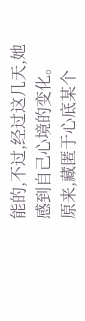能的,不过,经过这几天,她感到自己心境的变化。
原来,藏匿于心底某个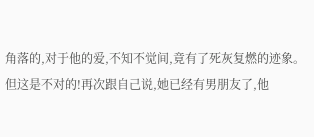角落的,对于他的爱,不知不觉间,竟有了死灰复燃的迹象。
但这是不对的!再次跟自己说,她已经有男朋友了,他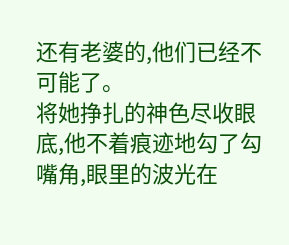还有老婆的,他们已经不可能了。
将她挣扎的神色尽收眼底,他不着痕迹地勾了勾嘴角,眼里的波光在